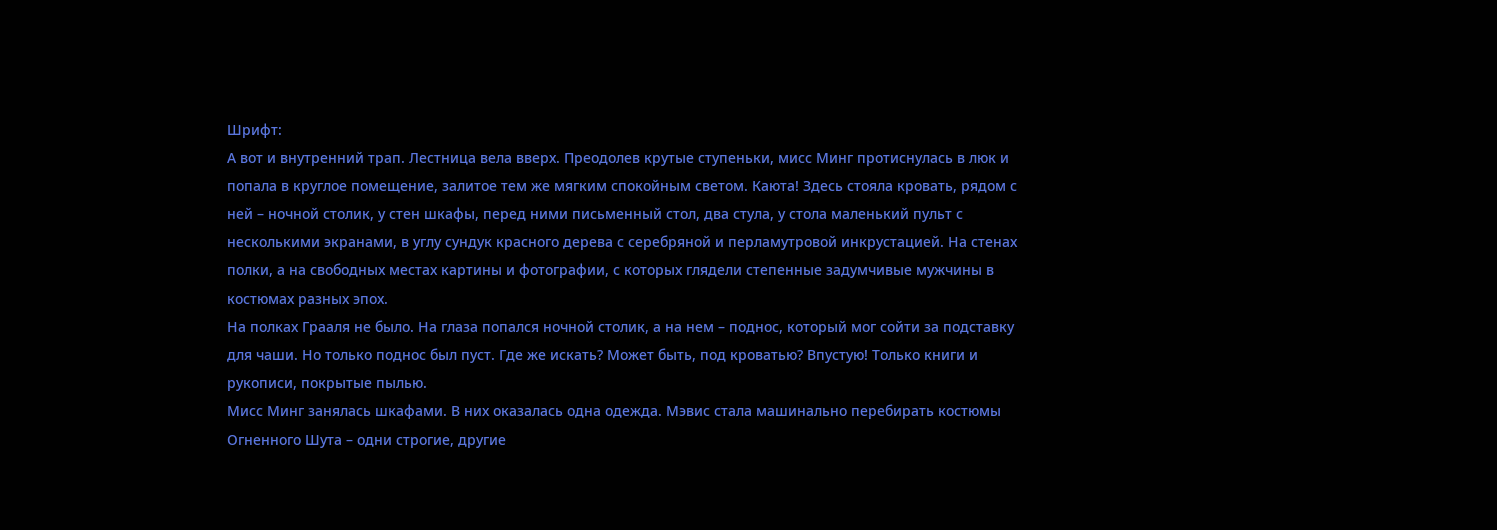Шрифт:
А вот и внутренний трап. Лестница вела вверх. Преодолев крутые ступеньки, мисс Минг протиснулась в люк и попала в круглое помещение, залитое тем же мягким спокойным светом. Каюта! Здесь стояла кровать, рядом с ней – ночной столик, у стен шкафы, перед ними письменный стол, два стула, у стола маленький пульт с несколькими экранами, в углу сундук красного дерева с серебряной и перламутровой инкрустацией. На стенах полки, а на свободных местах картины и фотографии, с которых глядели степенные задумчивые мужчины в костюмах разных эпох.
На полках Грааля не было. На глаза попался ночной столик, а на нем – поднос, который мог сойти за подставку для чаши. Но только поднос был пуст. Где же искать? Может быть, под кроватью? Впустую! Только книги и рукописи, покрытые пылью.
Мисс Минг занялась шкафами. В них оказалась одна одежда. Мэвис стала машинально перебирать костюмы Огненного Шута – одни строгие, другие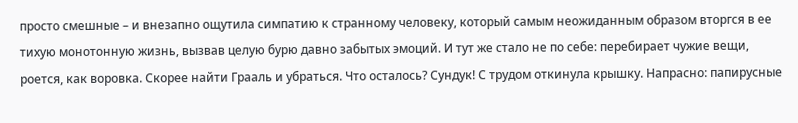просто смешные – и внезапно ощутила симпатию к странному человеку, который самым неожиданным образом вторгся в ее тихую монотонную жизнь, вызвав целую бурю давно забытых эмоций. И тут же стало не по себе: перебирает чужие вещи, роется, как воровка. Скорее найти Грааль и убраться. Что осталось? Сундук! С трудом откинула крышку. Напрасно: папирусные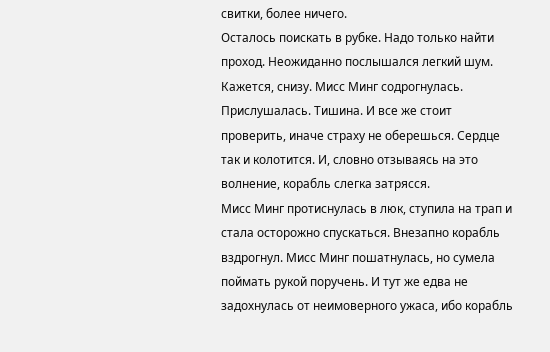свитки, более ничего.
Осталось поискать в рубке. Надо только найти проход. Неожиданно послышался легкий шум. Кажется, снизу. Мисс Минг содрогнулась. Прислушалась. Тишина. И все же стоит проверить, иначе страху не оберешься. Сердце так и колотится. И, словно отзываясь на это волнение, корабль слегка затрясся.
Мисс Минг протиснулась в люк, ступила на трап и стала осторожно спускаться. Внезапно корабль вздрогнул. Мисс Минг пошатнулась, но сумела поймать рукой поручень. И тут же едва не задохнулась от неимоверного ужаса, ибо корабль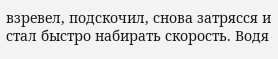взревел, подскочил, снова затрясся и стал быстро набирать скорость. Водя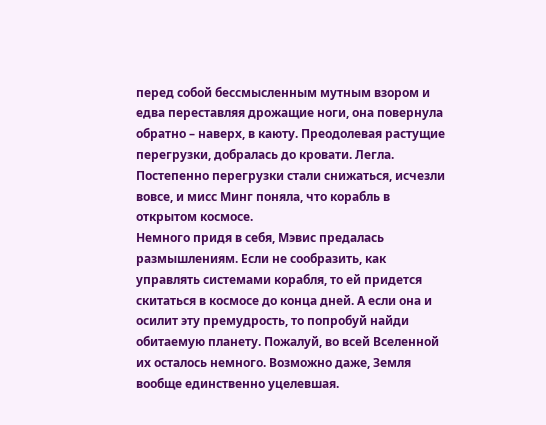перед собой бессмысленным мутным взором и едва переставляя дрожащие ноги, она повернула обратно – наверх, в каюту. Преодолевая растущие перегрузки, добралась до кровати. Легла. Постепенно перегрузки стали снижаться, исчезли вовсе, и мисс Минг поняла, что корабль в открытом космосе.
Немного придя в себя, Мэвис предалась размышлениям. Если не сообразить, как управлять системами корабля, то ей придется скитаться в космосе до конца дней. А если она и осилит эту премудрость, то попробуй найди обитаемую планету. Пожалуй, во всей Вселенной их осталось немного. Возможно даже, Земля вообще единственно уцелевшая.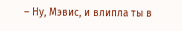– Ну, Мэвис, и влипла ты в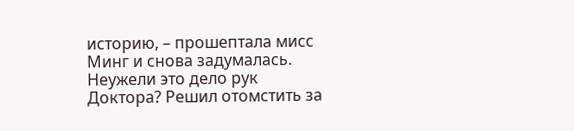историю, – прошептала мисс Минг и снова задумалась. Неужели это дело рук Доктора? Решил отомстить за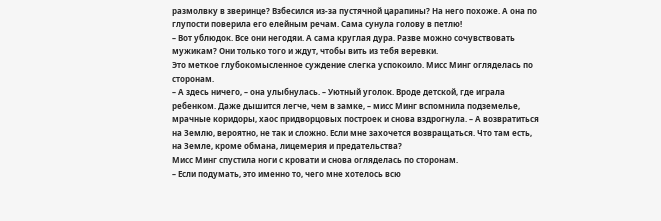размолвку в зверинце? Взбесился из-за пустячной царапины? На него похоже. А она по глупости поверила его елейным речам. Сама сунула голову в петлю!
– Вот ублюдок. Все они негодяи. А сама круглая дура. Разве можно сочувствовать мужикам? Они только того и ждут, чтобы вить из тебя веревки.
Это меткое глубокомысленное суждение слегка успокоило. Мисс Минг огляделась по сторонам.
– А здесь ничего, – она улыбнулась. – Уютный уголок. Вроде детской, где играла ребенком. Даже дышится легче, чем в замке, – мисс Минг вспомнила подземелье, мрачные коридоры, хаос придворцовых построек и снова вздрогнула. – А возвратиться на Землю, вероятно, не так и сложно. Если мне захочется возвращаться. Что там есть, на Земле, кроме обмана, лицемерия и предательства?
Мисс Минг спустила ноги с кровати и снова огляделась по сторонам.
– Если подумать, это именно то, чего мне хотелось всю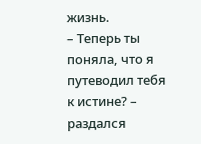жизнь.
– Теперь ты поняла, что я путеводил тебя к истине? – раздался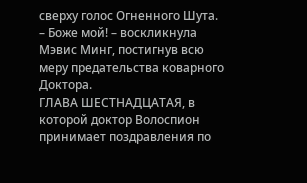сверху голос Огненного Шута.
– Боже мой! – воскликнула Мэвис Минг, постигнув всю меру предательства коварного Доктора.
ГЛАВА ШЕСТНАДЦАТАЯ, в которой доктор Волоспион принимает поздравления по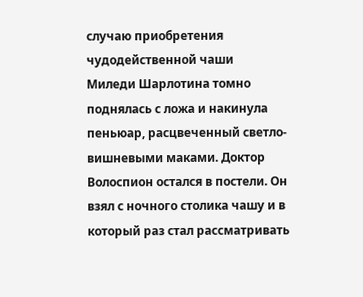случаю приобретения чудодейственной чаши
Миледи Шарлотина томно поднялась с ложа и накинула пеньюар, расцвеченный светло-вишневыми маками. Доктор Волоспион остался в постели. Он взял с ночного столика чашу и в который раз стал рассматривать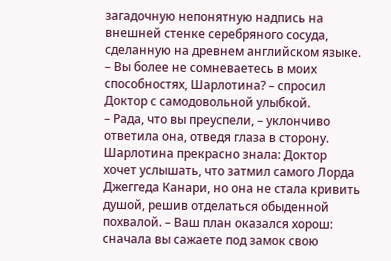загадочную непонятную надпись на внешней стенке серебряного сосуда, сделанную на древнем английском языке.
– Вы более не сомневаетесь в моих способностях, Шарлотина? – спросил Доктор с самодовольной улыбкой.
– Рада, что вы преуспели, – уклончиво ответила она, отведя глаза в сторону. Шарлотина прекрасно знала: Доктор хочет услышать, что затмил самого Лорда Джеггеда Канари, но она не стала кривить душой, решив отделаться обыденной похвалой. – Ваш план оказался хорош: сначала вы сажаете под замок свою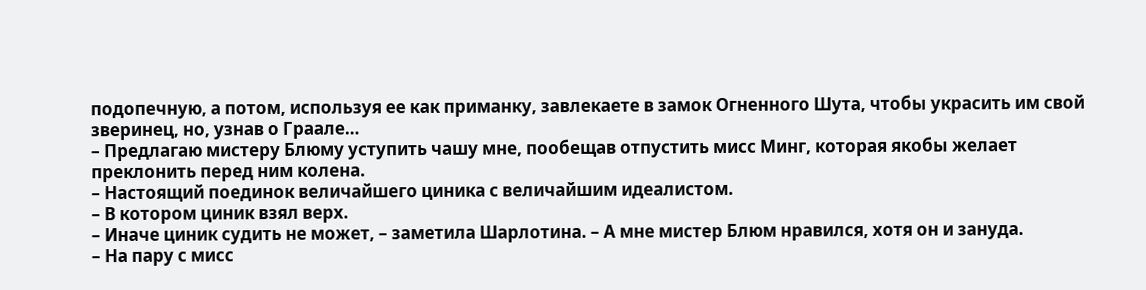подопечную, а потом, используя ее как приманку, завлекаете в замок Огненного Шута, чтобы украсить им свой зверинец, но, узнав о Граале…
– Предлагаю мистеру Блюму уступить чашу мне, пообещав отпустить мисс Минг, которая якобы желает преклонить перед ним колена.
– Настоящий поединок величайшего циника с величайшим идеалистом.
– В котором циник взял верх.
– Иначе циник судить не может, – заметила Шарлотина. – А мне мистер Блюм нравился, хотя он и зануда.
– На пару с мисс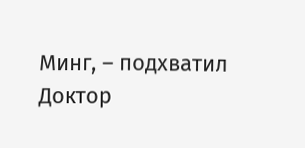Минг, – подхватил Доктор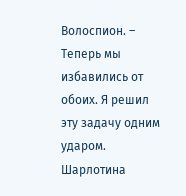Волоспион. – Теперь мы избавились от обоих. Я решил эту задачу одним ударом.
Шарлотина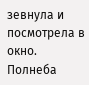зевнула и посмотрела в окно. Полнеба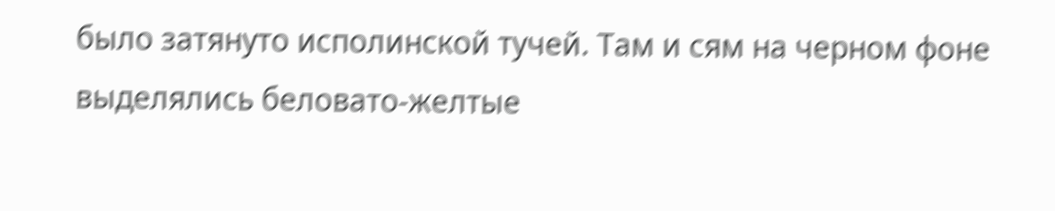было затянуто исполинской тучей. Там и сям на черном фоне выделялись беловато-желтые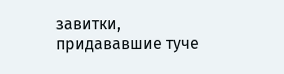завитки, придававшие туче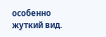особенно жуткий вид.